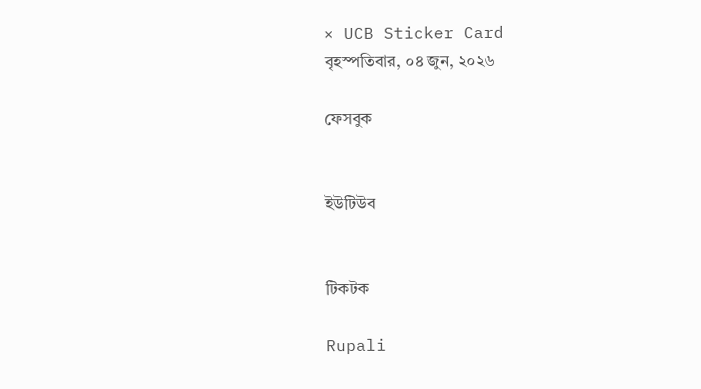× UCB Sticker Card
বৃহস্পতিবার, ০৪ জুন, ২০২৬

ফেসবুক


ইউটিউব


টিকটক

Rupali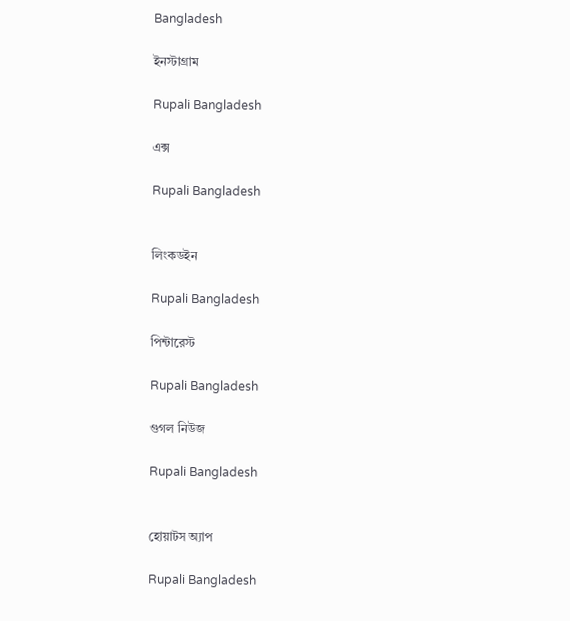Bangladesh

ইনস্টাগ্রাম

Rupali Bangladesh

এক্স

Rupali Bangladesh


লিংকডইন

Rupali Bangladesh

পিন্টারেস্ট

Rupali Bangladesh

গুগল নিউজ

Rupali Bangladesh


হোয়াটস অ্যাপ

Rupali Bangladesh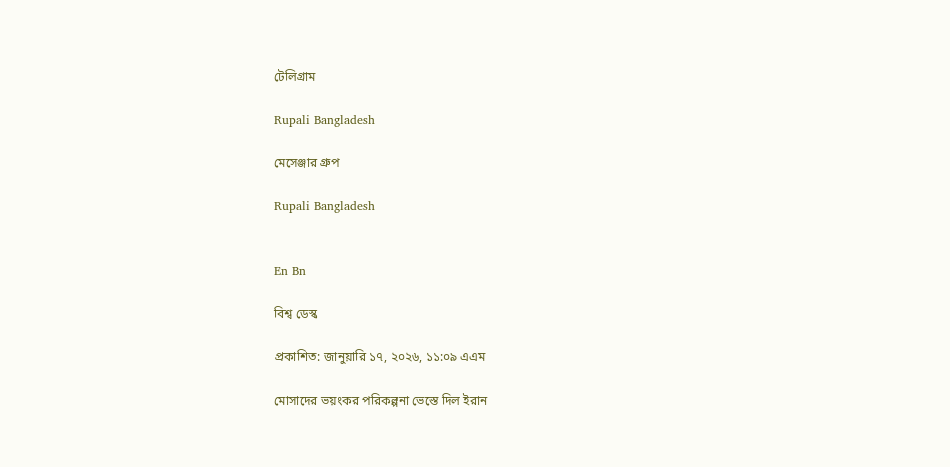টেলিগ্রাম

Rupali Bangladesh

মেসেঞ্জার গ্রুপ

Rupali Bangladesh


En Bn

বিশ্ব ডেস্ক

প্রকাশিত: জানুয়ারি ১৭, ২০২৬, ১১:০৯ এএম

মোসাদের ভয়ংকর পরিকল্পনা ভেস্তে দিল ইরান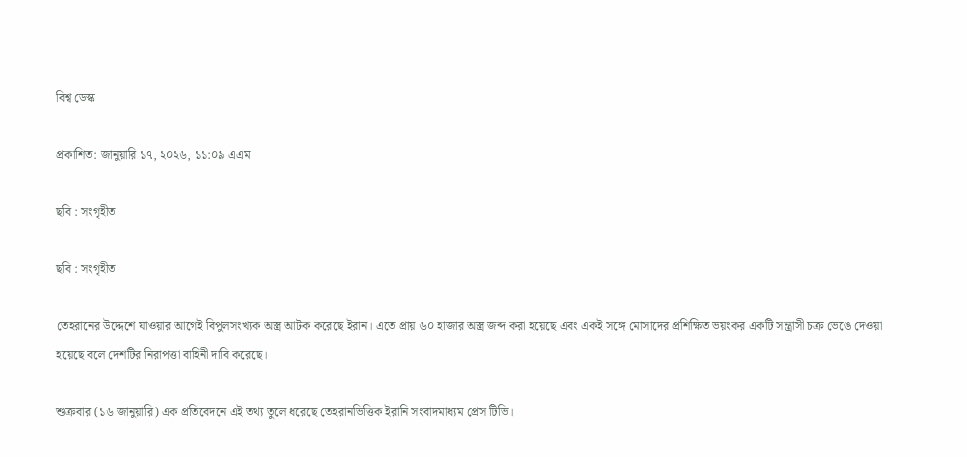বিশ্ব ডেস্ক

প্রকাশিত: জানুয়ারি ১৭, ২০২৬, ১১:০৯ এএম

ছবি : সংগৃহীত

ছবি : সংগৃহীত

তেহরানের উদ্দেশে যাওয়ার আগেই বিপুলসংখ্যক অস্ত্র আটক করেছে ইরান। এতে প্রায় ৬০ হাজার অস্ত্র জব্দ করা হয়েছে এবং একই সঙ্গে মোসাদের প্রশিক্ষিত ভয়ংকর একটি সন্ত্রাসী চক্র ভেঙে দেওয়া হয়েছে বলে দেশটির নিরাপত্তা বাহিনী দাবি করেছে।

শুক্রবার (১৬ জানুয়ারি) এক প্রতিবেদনে এই তথ্য তুলে ধরেছে তেহরানভিত্তিক ইরানি সংবাদমাধ্যম প্রেস টিভি।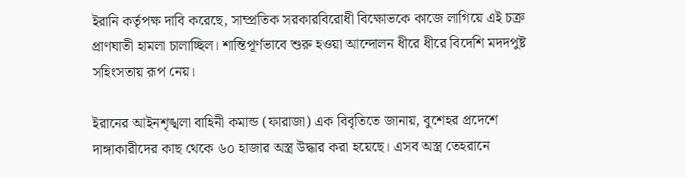ইরানি কর্তৃপক্ষ দাবি করেছে, সাম্প্রতিক সরকারবিরোধী বিক্ষোভকে কাজে লাগিয়ে এই চক্র প্রাণঘাতী হামলা চালাচ্ছিল। শান্তিপূর্ণভাবে শুরু হওয়া আন্দোলন ধীরে ধীরে বিদেশি মদদপুষ্ট সহিংসতায় রূপ নেয়।

ইরানের আইনশৃঙ্খলা বাহিনী কমান্ড (ফারাজা) এক বিবৃতিতে জানায়, বুশেহর প্রদেশে দাঙ্গাকারীদের কাছ থেকে ৬০ হাজার অস্ত্র উদ্ধার করা হয়েছে। এসব অস্ত্র তেহরানে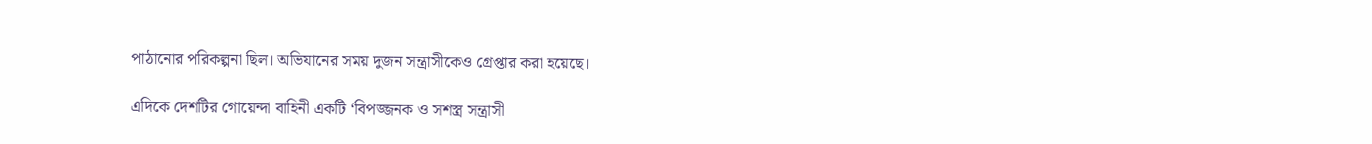পাঠানোর পরিকল্পনা ছিল। অভিযানের সময় দুজন সন্ত্রাসীকেও গ্রেপ্তার করা হয়েছে।

এদিকে দেশটির গোয়েন্দা বাহিনী একটি ‘বিপজ্জনক ও সশস্ত্র সন্ত্রাসী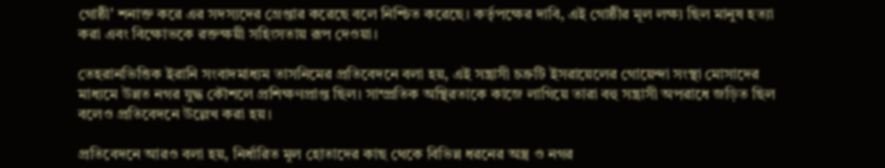গোষ্ঠী’ শনাক্ত করে এর সদস্যদের গ্রেপ্তার করেছে বলে নিশ্চিত করেছে। কর্তৃপক্ষের দাবি, এই গোষ্ঠীর মূল লক্ষ্য ছিল মানুষ হত্যা করা এবং বিক্ষোভকে রক্তক্ষয়ী সহিংসতায় রূপ দেওয়া।

তেহরানভিত্তিক ইরানি সংবাদমাধ্যম তাসনিমের প্রতিবেদনে বলা হয়, এই সন্ত্রাসী চক্রটি ইসরায়েলের গোয়েন্দা সংস্থা মোসাদের মাধ্যমে উন্নত নগর যুদ্ধ কৌশলে প্রশিক্ষণপ্রাপ্ত ছিল। সাম্প্রতিক অস্থিরতাকে কাজে লাগিয়ে তারা বহু সন্ত্রাসী অপরাধে জড়িত ছিল বলেও প্রতিবেদনে উল্লেখ করা হয়।

প্রতিবেদনে আরও বলা হয়, নির্ধারিত মূল হোতাদের কাছ থেকে বিভিন্ন ধরনের অস্ত্র ও নগর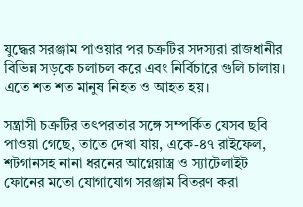যুদ্ধের সরঞ্জাম পাওয়ার পর চক্রটির সদস্যরা রাজধানীর বিভিন্ন সড়কে চলাচল করে এবং নির্বিচারে গুলি চালায়। এতে শত শত মানুষ নিহত ও আহত হয়।

সন্ত্রাসী চক্রটির তৎপরতার সঙ্গে সম্পর্কিত যেসব ছবি পাওয়া গেছে, তাতে দেখা যায়, একে-৪৭ রাইফেল, শটগানসহ নানা ধরনের আগ্নেয়াস্ত্র ও স্যাটেলাইট ফোনের মতো যোগাযোগ সরঞ্জাম বিতরণ করা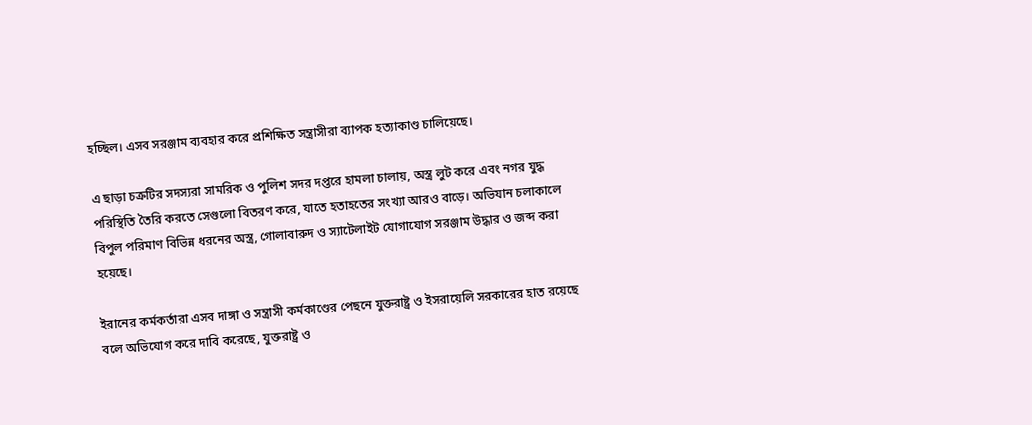হচ্ছিল। এসব সরঞ্জাম ব্যবহার করে প্রশিক্ষিত সন্ত্রাসীরা ব্যাপক হত্যাকাণ্ড চালিয়েছে।

এ ছাড়া চক্রটির সদস্যরা সামরিক ও পুলিশ সদর দপ্তরে হামলা চালায়, অস্ত্র লুট করে এবং নগর যুদ্ধ পরিস্থিতি তৈরি করতে সেগুলো বিতরণ করে, যাতে হতাহতের সংখ্যা আরও বাড়ে। অভিযান চলাকালে বিপুল পরিমাণ বিভিন্ন ধরনের অস্ত্র, গোলাবারুদ ও স্যাটেলাইট যোগাযোগ সরঞ্জাম উদ্ধার ও জব্দ করা হয়েছে।

ইরানের কর্মকর্তারা এসব দাঙ্গা ও সন্ত্রাসী কর্মকাণ্ডের পেছনে যুক্তরাষ্ট্র ও ইসরায়েলি সরকারের হাত রয়েছে বলে অভিযোগ করে দাবি করেছে, যুক্তরাষ্ট্র ও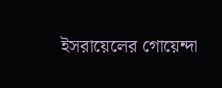ইসরায়েলের গোয়েন্দা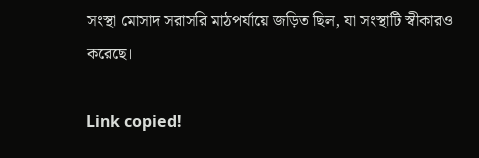সংস্থা মোসাদ সরাসরি মাঠপর্যায়ে জড়িত ছিল, যা সংস্থাটি স্বীকারও করেছে।

Link copied!